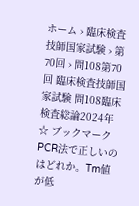ホーム › 臨床検査技師国家試験 › 第70回 › 問108第70回 臨床検査技師国家試験 問108臨床検査総論2024年☆ ブックマークPCR法で正しいのはどれか。Tm値が低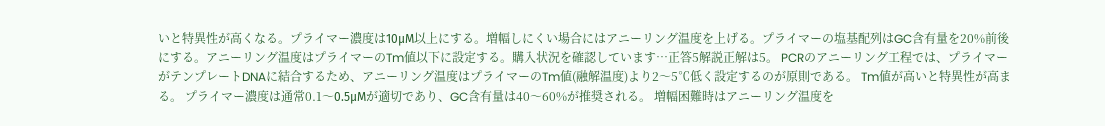いと特異性が高くなる。プライマー濃度は10μM以上にする。増幅しにくい場合にはアニーリング温度を上げる。プライマーの塩基配列はGC含有量を20%前後にする。アニーリング温度はプライマーのTm値以下に設定する。購入状況を確認しています…正答5解説正解は5。 PCRのアニーリング工程では、プライマーがテンプレートDNAに結合するため、アニーリング温度はプライマーのTm値(融解温度)より2〜5℃低く設定するのが原則である。 Tm値が高いと特異性が高まる。 プライマー濃度は通常0.1〜0.5μMが適切であり、GC含有量は40〜60%が推奨される。 増幅困難時はアニーリング温度を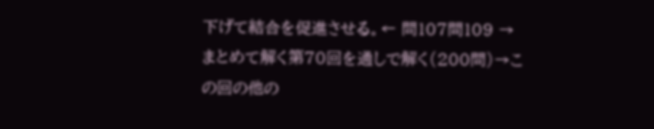下げて結合を促進させる。← 問107問109 →まとめて解く第70回を通しで解く(200問)→この回の他の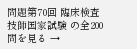問題第70回 臨床検査技師国家試験 の全200問を見る →